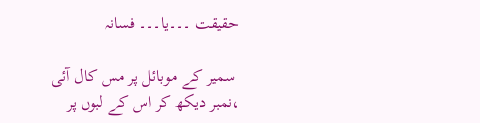حقیقت ۔۔۔یا۔۔۔ فسانہ

 سمیر کے موبائل پر مس کال آئی ،نمبر دیکھ کر اس کے لبوں پر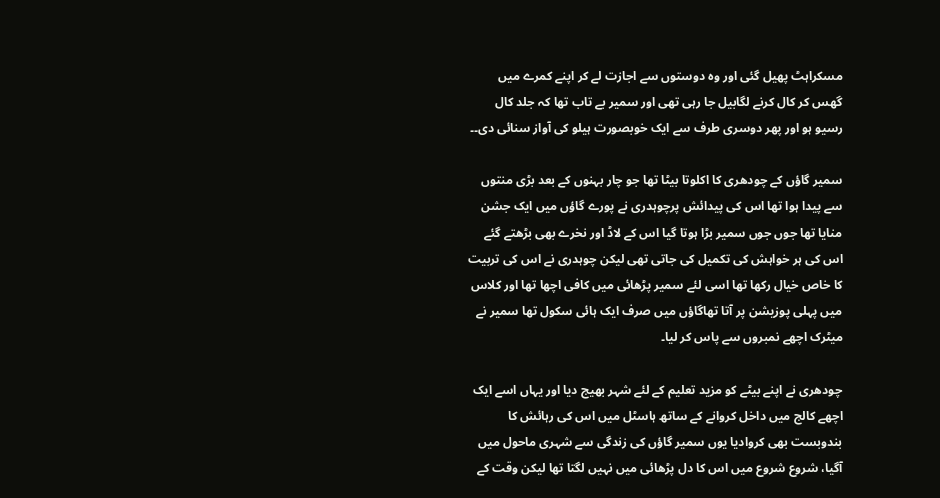مسکراہٹ پھیل گئی اور وہ دوستوں سے اجازت لے کر اپنے کمرے میں گھس کر کال کرنے لگابیل جا رہی تھی اور سمیر بے تاب تھا کہ جلد کال رسیو ہو اور پھر دوسری طرف سے ایک خوبصورت ہیلو کی آواز سنائی دی۔۔

سمیر گاؤں کے چودھری کا اکلوتا بیٹا تھا جو چار بہنوں کے بعد بڑی منتوں سے پیدا ہوا تھا اس کی پیدائش پرچوہدری نے پورے گاؤں میں ایک جشن منایا تھا جوں جوں سمیر بڑا ہوتا گیا اس کے لاڈ اور نخرے بھی بڑھتے گئے اس کی ہر خواہش کی تکمیل کی جاتی تھی لیکن چوہدری نے اس کی تربیت کا خاص خیال رکھا تھا اسی لئے سمیر پڑھائی میں کافی اچھا تھا اور کلاس میں پہلی پوزیشن پر آتا تھاگاؤں میں صرف ایک ہائی سکول تھا سمیر نے میٹرک اچھے نمبروں سے پاس کر لیا۔

چودھری نے اپنے بیٹے کو مزید تعلیم کے لئے شہر بھیج دیا اور یہاں اسے ایک اچھے کالج میں داخل کروانے کے ساتھ ہاسٹل میں اس کی رہائش کا بندوبست بھی کروادیا یوں سمیر گاؤں کی زندگی سے شہری ماحول میں آگیا، شروع شروع میں اس کا دل پڑھائی میں نہیں لگتا تھا لیکن وقت کے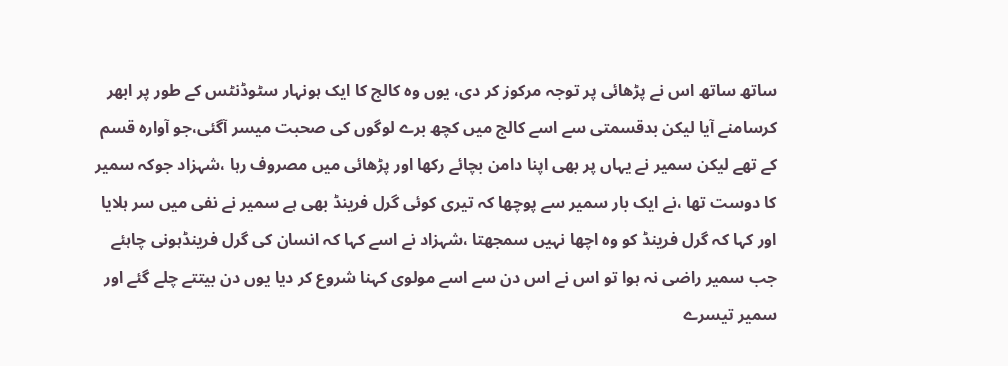ساتھ ساتھ اس نے پڑھائی پر توجہ مرکوز کر دی، یوں وہ کالج کا ایک ہونہار سٹوڈنٹس کے طور پر ابھر کرسامنے آیا لیکن بدقسمتی سے اسے کالج میں کچھ برے لوگوں کی صحبت میسر آگئی،جو آوارہ قسم کے تھے لیکن سمیر نے یہاں پر بھی اپنا دامن بچائے رکھا اور پڑھائی میں مصروف رہا ،شہزاد جوکہ سمیر کا دوست تھا ،نے ایک بار سمیر سے پوچھا کہ تیری کوئی گرل فرینڈ بھی ہے سمیر نے نفی میں سر ہلایا اور کہا کہ گرل فرینڈ کو وہ اچھا نہیں سمجھتا ،شہزاد نے اسے کہا کہ انسان کی گرل فرینڈہونی چاہئے جب سمیر راضی نہ ہوا تو اس نے اس دن سے اسے مولوی کہنا شروع کر دیا یوں دن بیتتے چلے گئے اور سمیر تیسرے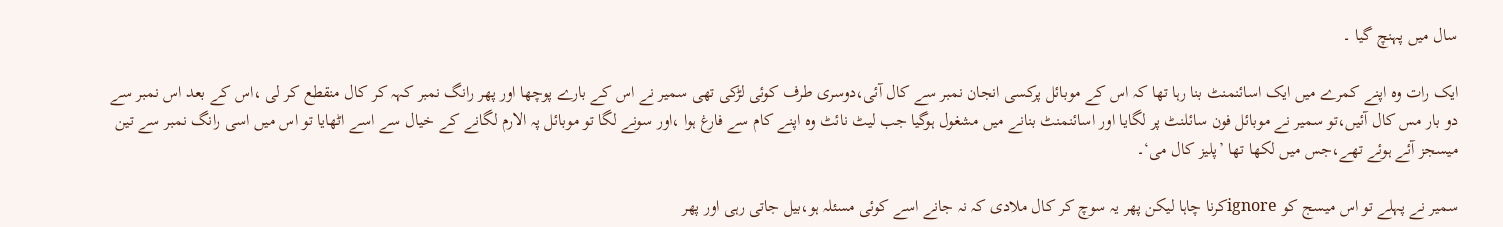سال میں پہنچ گیا ۔

ایک رات وہ اپنے کمرے میں ایک اسائنمنٹ بنا رہا تھا کہ اس کے موبائل پرکسی انجان نمبر سے کال آئی،دوسری طرف کوئی لڑکی تھی سمیر نے اس کے بارے پوچھا اور پھر رانگ نمبر کہہ کر کال منقطع کر لی ،اس کے بعد اس نمبر سے دو بار مس کال آئیں،تو سمیر نے موبائل فون سائلنٹ پر لگایا اور اسائنمنٹ بنانے میں مشغول ہوگیا جب لیٹ نائٹ وہ اپنے کام سے فارغ ہوا ،اور سونے لگا تو موبائل پہ الارم لگانے کے خیال سے اسے اٹھایا تو اس میں اسی رانگ نمبر سے تین میسجز آئے ہوئے تھے،جس میں لکھا تھا ’پلیز کال می‘۔

سمیر نے پہلے تو اس میسج کو ignoreکرنا چاہا لیکن پھر یہ سوچ کر کال ملادی کہ نہ جانے اسے کوئی مسئلہ ہو،بیل جاتی رہی اور پھر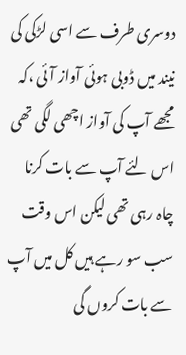دوسری طرف سے اسی لڑکی کی نیند میں ڈوبی ہوئی آواز آئی ،کہ مجھے آپ کی آواز اچھی لگی تھی اس لئے آپ سے بات کرنا چاہ رہی تھی لیکن اس وقت سب سو رہے ہیں کل میں آپ سے بات کروں گی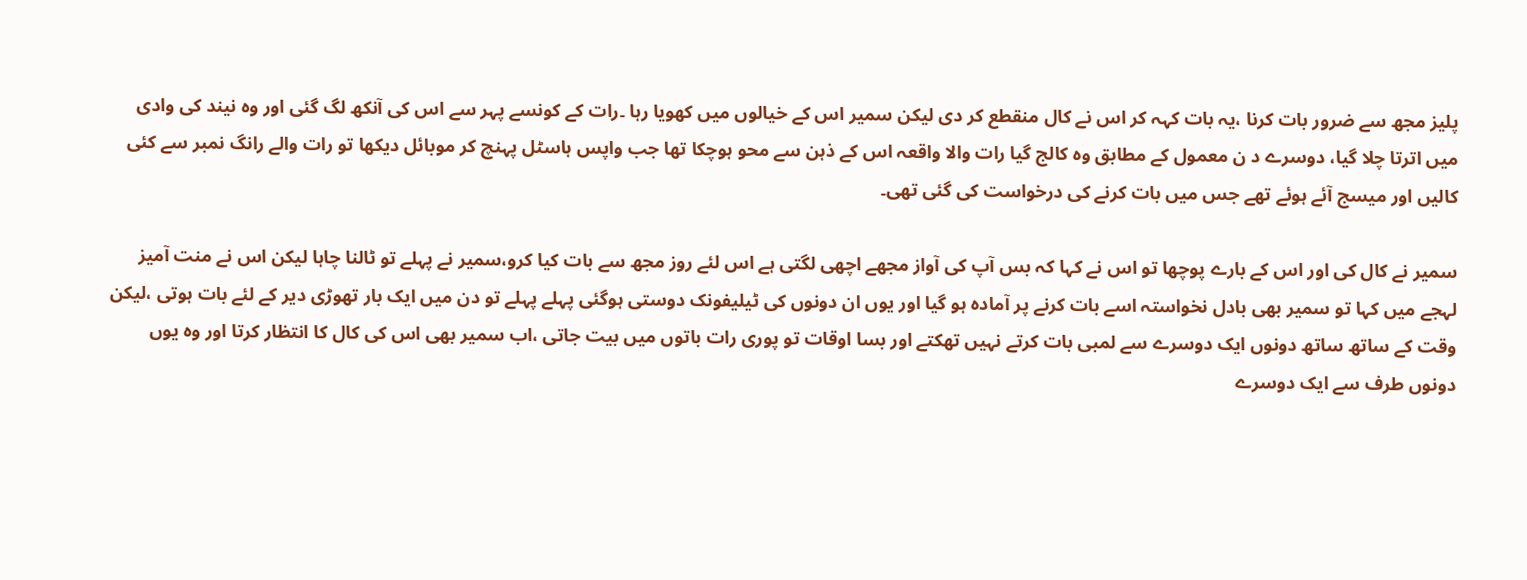پلیز مجھ سے ضرور بات کرنا ،یہ بات کہہ کر اس نے کال منقطع کر دی لیکن سمیر اس کے خیالوں میں کھویا رہا ۔رات کے کونسے پہر سے اس کی آنکھ لگ گئی اور وہ نیند کی وادی میں اترتا چلا گیا، دوسرے د ن معمول کے مطابق وہ کالج گیا رات والا واقعہ اس کے ذہن سے محو ہوچکا تھا جب واپس ہاسٹل پہنچ کر موبائل دیکھا تو رات والے رانگ نمبر سے کئی کالیں اور میسج آئے ہوئے تھے جس میں بات کرنے کی درخواست کی گئی تھی۔

سمیر نے کال کی اور اس کے بارے پوچھا تو اس نے کہا کہ بس آپ کی آواز مجھے اچھی لگتی ہے اس لئے روز مجھ سے بات کیا کرو،سمیر نے پہلے تو ٹالنا چاہا لیکن اس نے منت آمیز لہجے میں کہا تو سمیر بھی بادل نخواستہ اسے بات کرنے پر آمادہ ہو گیا اور یوں ان دونوں کی ٹیلیفونک دوستی ہوگئی پہلے پہلے تو دن میں ایک بار تھوڑی دیر کے لئے بات ہوتی ،لیکن وقت کے ساتھ ساتھ دونوں ایک دوسرے سے لمبی بات کرتے نہیں تھکتے اور بسا اوقات تو پوری رات باتوں میں بیت جاتی ،اب سمیر بھی اس کی کال کا انتظار کرتا اور وہ یوں دونوں طرف سے ایک دوسرے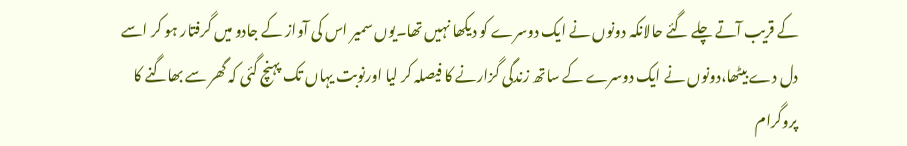کے قریب آتے چلے گئے حالانکہ دونوں نے ایک دوسرے کو دیکھا نہیں تھا۔یوں سمیر اس کی آواز کے جادو میں گرفتار ہو کر اسے دل دے بیٹھا،دونوں نے ایک دوسرے کے ساتھ زندگی گزارنے کا فیصلہ کر لیا اورنوبت یہاں تک پہنچ گئی کہ گھر سے بھاگنے کا پروگرام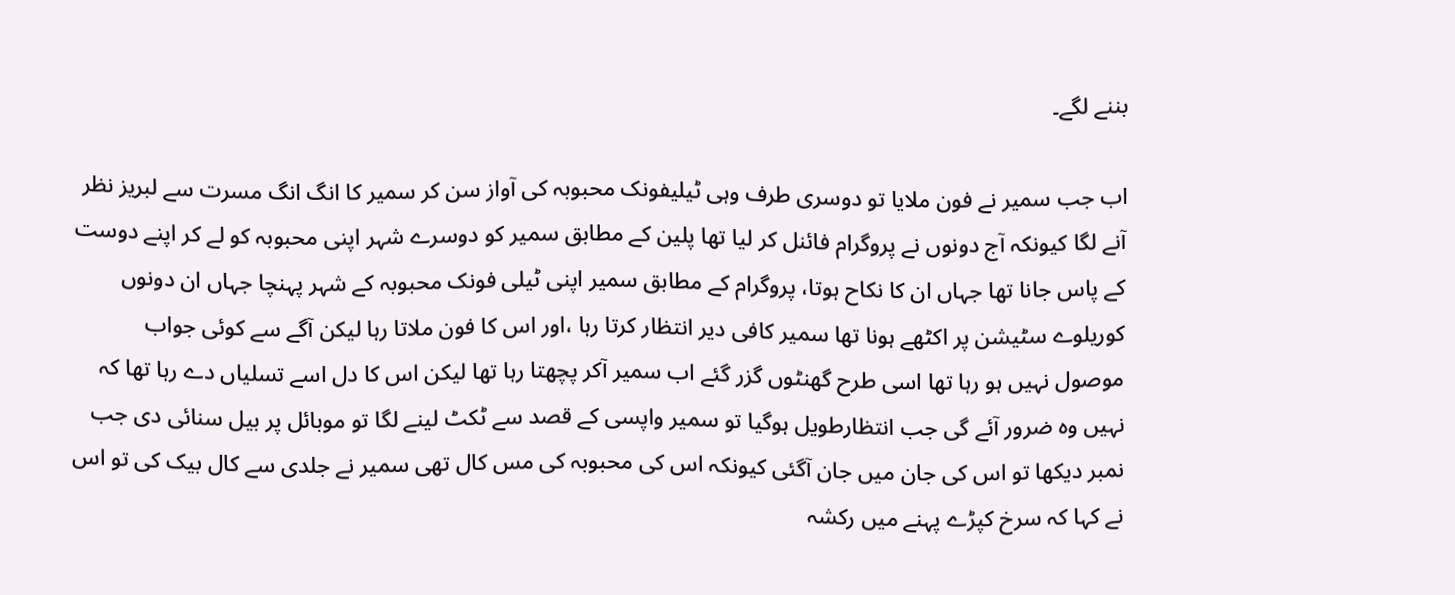بننے لگے۔

اب جب سمیر نے فون ملایا تو دوسری طرف وہی ٹیلیفونک محبوبہ کی آواز سن کر سمیر کا انگ انگ مسرت سے لبریز نظر آنے لگا کیونکہ آج دونوں نے پروگرام فائنل کر لیا تھا پلین کے مطابق سمیر کو دوسرے شہر اپنی محبوبہ کو لے کر اپنے دوست کے پاس جانا تھا جہاں ان کا نکاح ہوتا، پروگرام کے مطابق سمیر اپنی ٹیلی فونک محبوبہ کے شہر پہنچا جہاں ان دونوں کوریلوے سٹیشن پر اکٹھے ہونا تھا سمیر کافی دیر انتظار کرتا رہا ،اور اس کا فون ملاتا رہا لیکن آگے سے کوئی جواب موصول نہیں ہو رہا تھا اسی طرح گھنٹوں گزر گئے اب سمیر آکر پچھتا رہا تھا لیکن اس کا دل اسے تسلیاں دے رہا تھا کہ نہیں وہ ضرور آئے گی جب انتظارطویل ہوگیا تو سمیر واپسی کے قصد سے ٹکٹ لینے لگا تو موبائل پر بیل سنائی دی جب نمبر دیکھا تو اس کی جان میں جان آگئی کیونکہ اس کی محبوبہ کی مس کال تھی سمیر نے جلدی سے کال بیک کی تو اس نے کہا کہ سرخ کپڑے پہنے میں رکشہ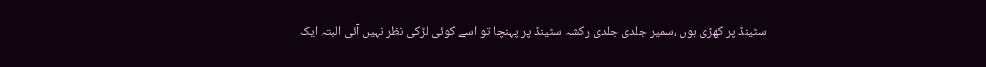سٹینڈ پر کھڑی ہوں ،سمیر جلدی جلدی رکشہ سٹینڈ پر پہنچا تو اسے کوئی لڑکی نظر نہیں آئی البتہ ایک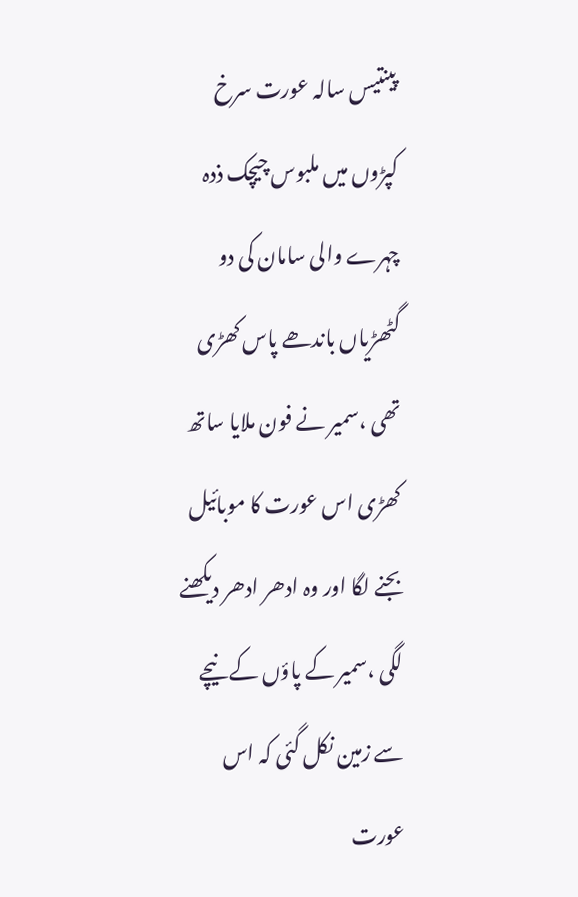پینتیس سالہ عورت سرخ کپڑوں میں ملبوس چیچک ذدہ چہرے والی سامان کی دو گٹھڑیاں باندھے پاس کھڑی تھی ،سمیر نے فون ملایا ساتھ کھڑی اس عورت کا موبائیل بجنے لگا اور وہ ادھر ادھر دیکھنے لگی ،سمیر کے پاؤں کے نیچے سے زمین نکل گئی کہ اس عورت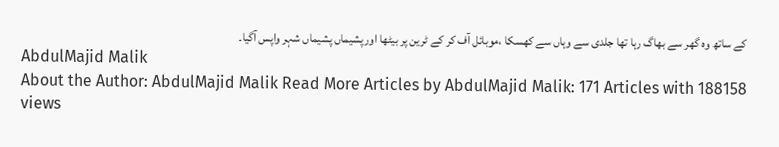کے ساتھ وہ گھر سے بھاگ رہا تھا جلدی سے وہاں سے کھسکا ،موبائل آف کر کے ٹرین پر بیٹھا اورپشیماں پشیماں شہر واپس آگیا۔
AbdulMajid Malik
About the Author: AbdulMajid Malik Read More Articles by AbdulMajid Malik: 171 Articles with 188158 views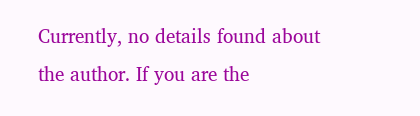Currently, no details found about the author. If you are the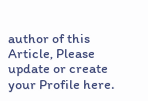author of this Article, Please update or create your Profile here.